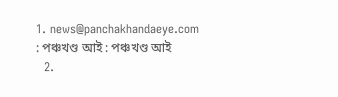1. news@panchakhandaeye.com : পঞ্চখণ্ড আই : পঞ্চখণ্ড আই
  2.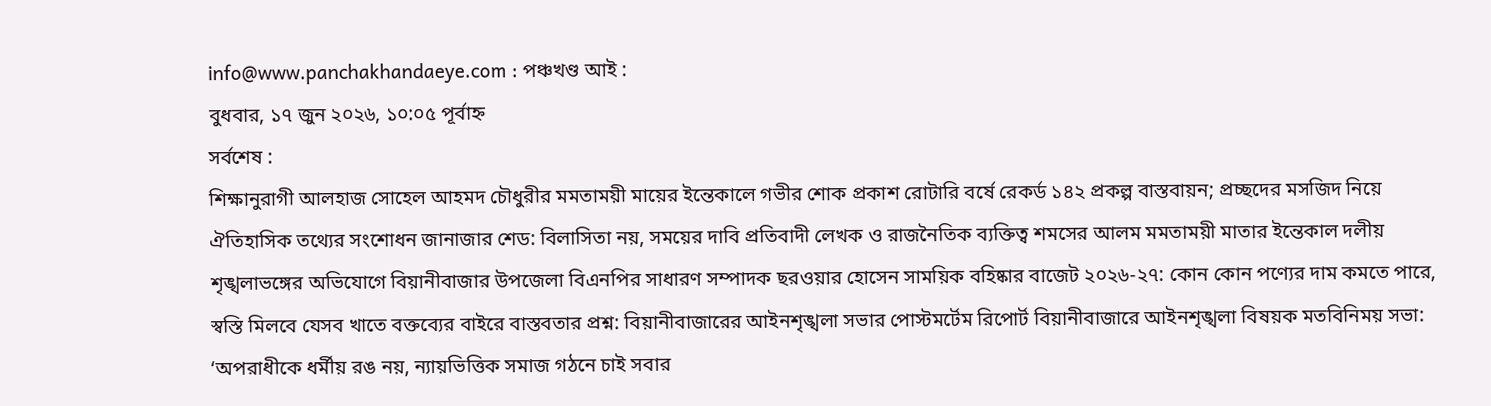info@www.panchakhandaeye.com : পঞ্চখণ্ড আই :
বুধবার, ১৭ জুন ২০২৬, ১০:০৫ পূর্বাহ্ন
সর্বশেষ :
শিক্ষানুরাগী আলহাজ সোহেল আহমদ চৌধুরীর মমতাময়ী মায়ের ইন্তেকালে গভীর শোক প্রকাশ রোটারি বর্ষে রেকর্ড ১৪২ প্রকল্প বাস্তবায়ন; প্রচ্ছদের মসজিদ নিয়ে ঐতিহাসিক তথ্যের সংশোধন জানাজার শেড: বিলাসিতা নয়, সময়ের দাবি প্রতিবাদী লেখক ও রাজনৈতিক ব্যক্তিত্ব শমসের আলম মমতাময়ী মাতার ইন্তেকাল দলীয় শৃঙ্খলাভঙ্গের অভিযোগে বিয়ানীবাজার উপজেলা বিএনপির সাধারণ সম্পাদক ছরওয়ার হোসেন সাময়িক বহিষ্কার বাজেট ২০২৬-২৭: কোন কোন পণ্যের দাম কমতে পারে, স্বস্তি মিলবে যেসব খাতে বক্তব্যের বাইরে বাস্তবতার প্রশ্ন: বিয়ানীবাজারের আইনশৃঙ্খলা সভার পোস্টমর্টেম রিপোর্ট বিয়ানীবাজারে আইনশৃঙ্খলা বিষয়ক মতবিনিময় সভা: ‘অপরাধীকে ধর্মীয় রঙ নয়, ন্যায়ভিত্তিক সমাজ গঠনে চাই সবার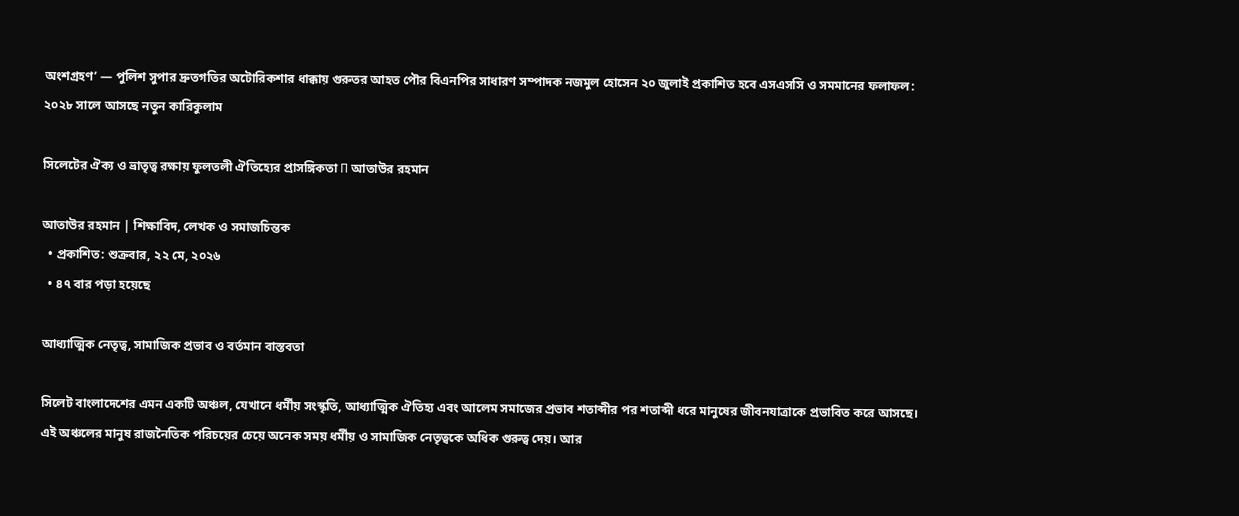অংশগ্রহণ’ — পুলিশ সুপার দ্রুতগতির অটোরিকশার ধাক্কায় গুরুতর আহত পৌর বিএনপির সাধারণ সম্পাদক নজমুল হোসেন ২০ জুলাই প্রকাশিত হবে এসএসসি ও সমমানের ফলাফল: ২০২৮ সালে আসছে নতুন কারিকুলাম

সিলেটের ঐক্য ও ভ্রাতৃত্ব রক্ষায় ফুলতলী ঐতিহ্যের প্রাসঙ্গিকতা Π আতাউর রহমান

আতাউর রহমান | শিক্ষাবিদ, লেখক ও সমাজচিন্তক
  • প্রকাশিত: শুক্রবার, ২২ মে, ২০২৬
  • ৪৭ বার পড়া হয়েছে

আধ্যাত্মিক নেতৃত্ব, সামাজিক প্রভাব ও বর্তমান বাস্তবতা

সিলেট বাংলাদেশের এমন একটি অঞ্চল, যেখানে ধর্মীয় সংস্কৃতি, আধ্যাত্মিক ঐতিহ্য এবং আলেম সমাজের প্রভাব শতাব্দীর পর শতাব্দী ধরে মানুষের জীবনযাত্রাকে প্রভাবিত করে আসছে। এই অঞ্চলের মানুষ রাজনৈতিক পরিচয়ের চেয়ে অনেক সময় ধর্মীয় ও সামাজিক নেতৃত্বকে অধিক গুরুত্ব দেয়। আর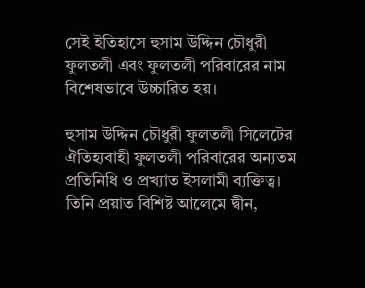সেই ইতিহাসে হুসাম উদ্দিন চৌধুরী ফুলতলী এবং ফুলতলী পরিবারের নাম বিশেষভাবে উচ্চারিত হয়।

হুসাম উদ্দিন চৌধুরী ফুলতলী সিলেটের ঐতিহ্যবাহী ফুলতলী পরিবারের অন্যতম প্রতিনিধি ও প্রখ্যাত ইসলামী ব্যক্তিত্ব। তিনি প্রয়াত বিশিষ্ট আলেমে দ্বীন,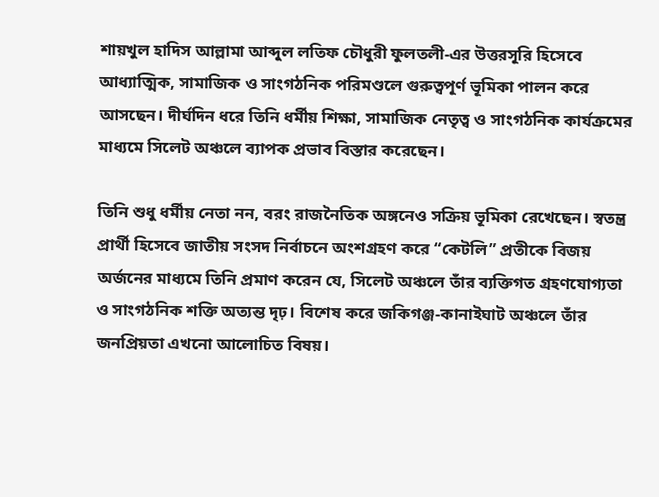শায়খুল হাদিস আল্লামা আব্দুল লতিফ চৌধুরী ফুলতলী-এর উত্তরসূরি হিসেবে আধ্যাত্মিক, সামাজিক ও সাংগঠনিক পরিমণ্ডলে গুরুত্বপূর্ণ ভূমিকা পালন করে আসছেন। দীর্ঘদিন ধরে তিনি ধর্মীয় শিক্ষা, সামাজিক নেতৃত্ব ও সাংগঠনিক কার্যক্রমের মাধ্যমে সিলেট অঞ্চলে ব্যাপক প্রভাব বিস্তার করেছেন।

তিনি শুধু ধর্মীয় নেতা নন, বরং রাজনৈতিক অঙ্গনেও সক্রিয় ভূমিকা রেখেছেন। স্বতন্ত্র প্রার্থী হিসেবে জাতীয় সংসদ নির্বাচনে অংশগ্রহণ করে “কেটলি” প্রতীকে বিজয় অর্জনের মাধ্যমে তিনি প্রমাণ করেন যে, সিলেট অঞ্চলে তাঁর ব্যক্তিগত গ্রহণযোগ্যতা ও সাংগঠনিক শক্তি অত্যন্ত দৃঢ়। বিশেষ করে জকিগঞ্জ-কানাইঘাট অঞ্চলে তাঁর জনপ্রিয়তা এখনো আলোচিত বিষয়।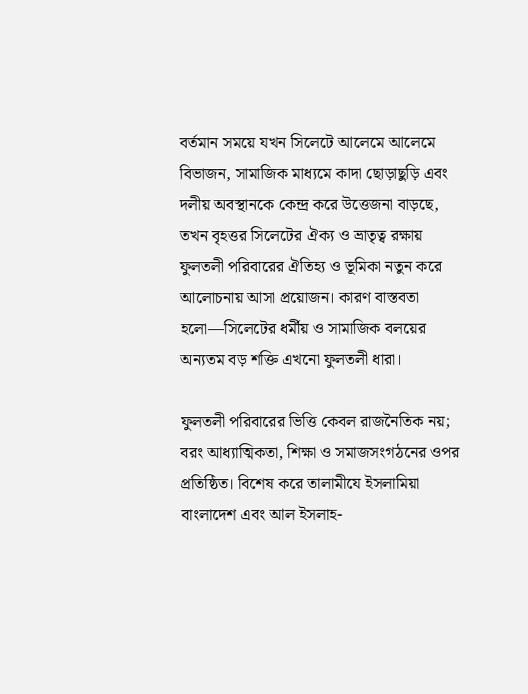বর্তমান সময়ে যখন সিলেটে আলেমে আলেমে বিভাজন, সামাজিক মাধ্যমে কাদা ছোড়াছুড়ি এবং দলীয় অবস্থানকে কেন্দ্র করে উত্তেজনা বাড়ছে, তখন বৃহত্তর সিলেটের ঐক্য ও ভ্রাতৃত্ব রক্ষায় ফুলতলী পরিবারের ঐতিহ্য ও ভূমিকা নতুন করে আলোচনায় আসা প্রয়োজন। কারণ বাস্তবতা হলো—সিলেটের ধর্মীয় ও সামাজিক বলয়ের অন্যতম বড় শক্তি এখনো ফুলতলী ধারা।

ফুলতলী পরিবারের ভিত্তি কেবল রাজনৈতিক নয়; বরং আধ্যাত্মিকতা, শিক্ষা ও সমাজসংগঠনের ওপর প্রতিষ্ঠিত। বিশেষ করে তালামীযে ইসলামিয়া বাংলাদেশ এবং আল ইসলাহ-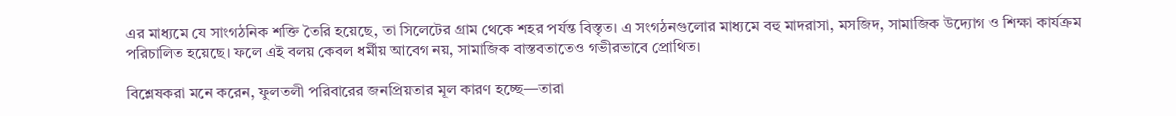এর মাধ্যমে যে সাংগঠনিক শক্তি তৈরি হয়েছে, তা সিলেটের গ্রাম থেকে শহর পর্যন্ত বিস্তৃত। এ সংগঠনগুলোর মাধ্যমে বহু মাদরাসা, মসজিদ, সামাজিক উদ্যোগ ও শিক্ষা কার্যক্রম পরিচালিত হয়েছে। ফলে এই বলয় কেবল ধর্মীয় আবেগ নয়, সামাজিক বাস্তবতাতেও গভীরভাবে প্রোথিত।

বিশ্লেষকরা মনে করেন, ফুলতলী পরিবারের জনপ্রিয়তার মূল কারণ হচ্ছে—তারা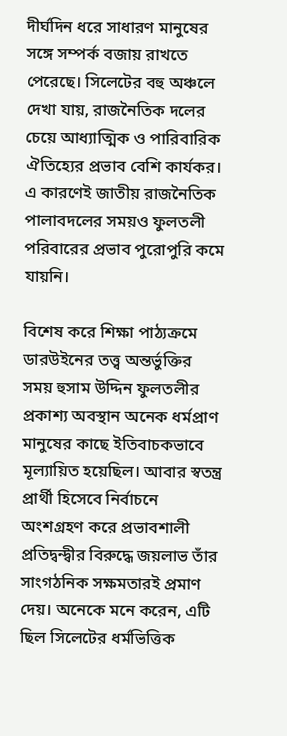দীর্ঘদিন ধরে সাধারণ মানুষের সঙ্গে সম্পর্ক বজায় রাখতে পেরেছে। সিলেটের বহু অঞ্চলে দেখা যায়, রাজনৈতিক দলের চেয়ে আধ্যাত্মিক ও পারিবারিক ঐতিহ্যের প্রভাব বেশি কার্যকর। এ কারণেই জাতীয় রাজনৈতিক পালাবদলের সময়ও ফুলতলী পরিবারের প্রভাব পুরোপুরি কমে যায়নি।

বিশেষ করে শিক্ষা পাঠ্যক্রমে ডারউইনের তত্ত্ব অন্তর্ভুক্তির সময় হুসাম উদ্দিন ফুলতলীর প্রকাশ্য অবস্থান অনেক ধর্মপ্রাণ মানুষের কাছে ইতিবাচকভাবে মূল্যায়িত হয়েছিল। আবার স্বতন্ত্র প্রার্থী হিসেবে নির্বাচনে অংশগ্রহণ করে প্রভাবশালী প্রতিদ্বন্দ্বীর বিরুদ্ধে জয়লাভ তাঁর সাংগঠনিক সক্ষমতারই প্রমাণ দেয়। অনেকে মনে করেন, এটি ছিল সিলেটের ধর্মভিত্তিক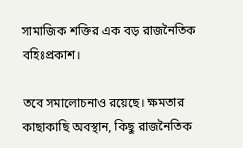সামাজিক শক্তির এক বড় রাজনৈতিক বহিঃপ্রকাশ।

তবে সমালোচনাও রয়েছে। ক্ষমতার কাছাকাছি অবস্থান, কিছু রাজনৈতিক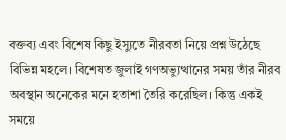বক্তব্য এবং বিশেষ কিছু ইস্যুতে নীরবতা নিয়ে প্রশ্ন উঠেছে বিভিন্ন মহলে। বিশেষত জুলাই গণঅভ্যুত্থানের সময় তাঁর নীরব অবস্থান অনেকের মনে হতাশা তৈরি করেছিল। কিন্তু একই সময়ে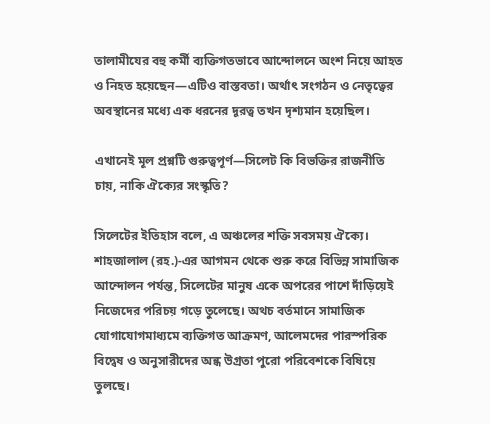তালামীযের বহু কর্মী ব্যক্তিগতভাবে আন্দোলনে অংশ নিয়ে আহত ও নিহত হয়েছেন—এটিও বাস্তবতা। অর্থাৎ সংগঠন ও নেতৃত্বের অবস্থানের মধ্যে এক ধরনের দূরত্ব তখন দৃশ্যমান হয়েছিল।

এখানেই মূল প্রশ্নটি গুরুত্বপূর্ণ—সিলেট কি বিভক্তির রাজনীতি চায়, নাকি ঐক্যের সংস্কৃতি?

সিলেটের ইতিহাস বলে, এ অঞ্চলের শক্তি সবসময় ঐক্যে। শাহজালাল (রহ.)-এর আগমন থেকে শুরু করে বিভিন্ন সামাজিক আন্দোলন পর্যন্ত, সিলেটের মানুষ একে অপরের পাশে দাঁড়িয়েই নিজেদের পরিচয় গড়ে তুলেছে। অথচ বর্তমানে সামাজিক যোগাযোগমাধ্যমে ব্যক্তিগত আক্রমণ, আলেমদের পারস্পরিক বিদ্বেষ ও অনুসারীদের অন্ধ উগ্রতা পুরো পরিবেশকে বিষিয়ে তুলছে।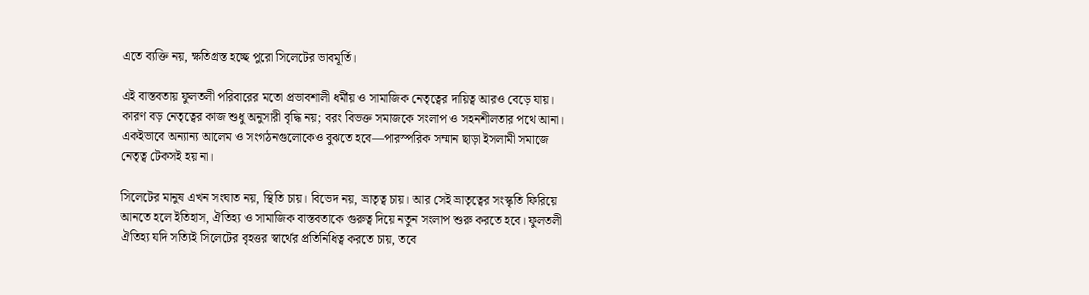এতে ব্যক্তি নয়, ক্ষতিগ্রস্ত হচ্ছে পুরো সিলেটের ভাবমূর্তি।

এই বাস্তবতায় ফুলতলী পরিবারের মতো প্রভাবশালী ধর্মীয় ও সামাজিক নেতৃত্বের দায়িত্ব আরও বেড়ে যায়। কারণ বড় নেতৃত্বের কাজ শুধু অনুসারী বৃদ্ধি নয়; বরং বিভক্ত সমাজকে সংলাপ ও সহনশীলতার পথে আনা। একইভাবে অন্যান্য আলেম ও সংগঠনগুলোকেও বুঝতে হবে—পারস্পরিক সম্মান ছাড়া ইসলামী সমাজে নেতৃত্ব টেকসই হয় না।

সিলেটের মানুষ এখন সংঘাত নয়, স্থিতি চায়। বিভেদ নয়, ভ্রাতৃত্ব চায়। আর সেই ভ্রাতৃত্বের সংস্কৃতি ফিরিয়ে আনতে হলে ইতিহাস, ঐতিহ্য ও সামাজিক বাস্তবতাকে গুরুত্ব দিয়ে নতুন সংলাপ শুরু করতে হবে। ফুলতলী ঐতিহ্য যদি সত্যিই সিলেটের বৃহত্তর স্বার্থের প্রতিনিধিত্ব করতে চায়, তবে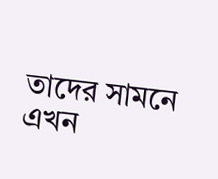তাদের সামনে এখন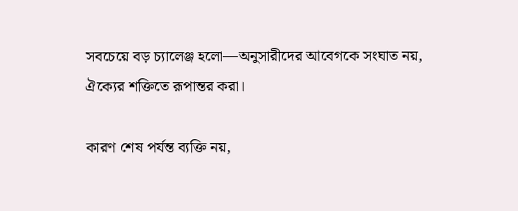সবচেয়ে বড় চ্যালেঞ্জ হলো—অনুসারীদের আবেগকে সংঘাত নয়, ঐক্যের শক্তিতে রূপান্তর করা।

কারণ শেষ পর্যন্ত ব্যক্তি নয়,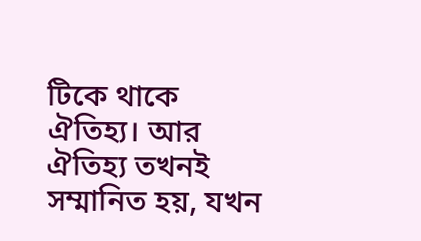টিকে থাকে ঐতিহ্য। আর ঐতিহ্য তখনই সম্মানিত হয়, যখন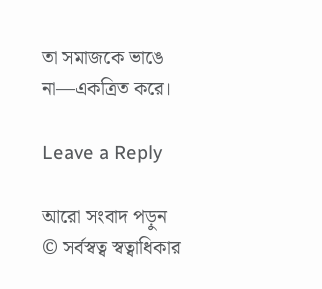তা সমাজকে ভাঙে না—একত্রিত করে।

Leave a Reply

আরো সংবাদ পড়ুন
© সর্বস্বত্ব স্বত্বাধিকার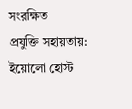সংরক্ষিত
প্রযুক্তি সহায়তায়: ইয়োলো হোস্ট